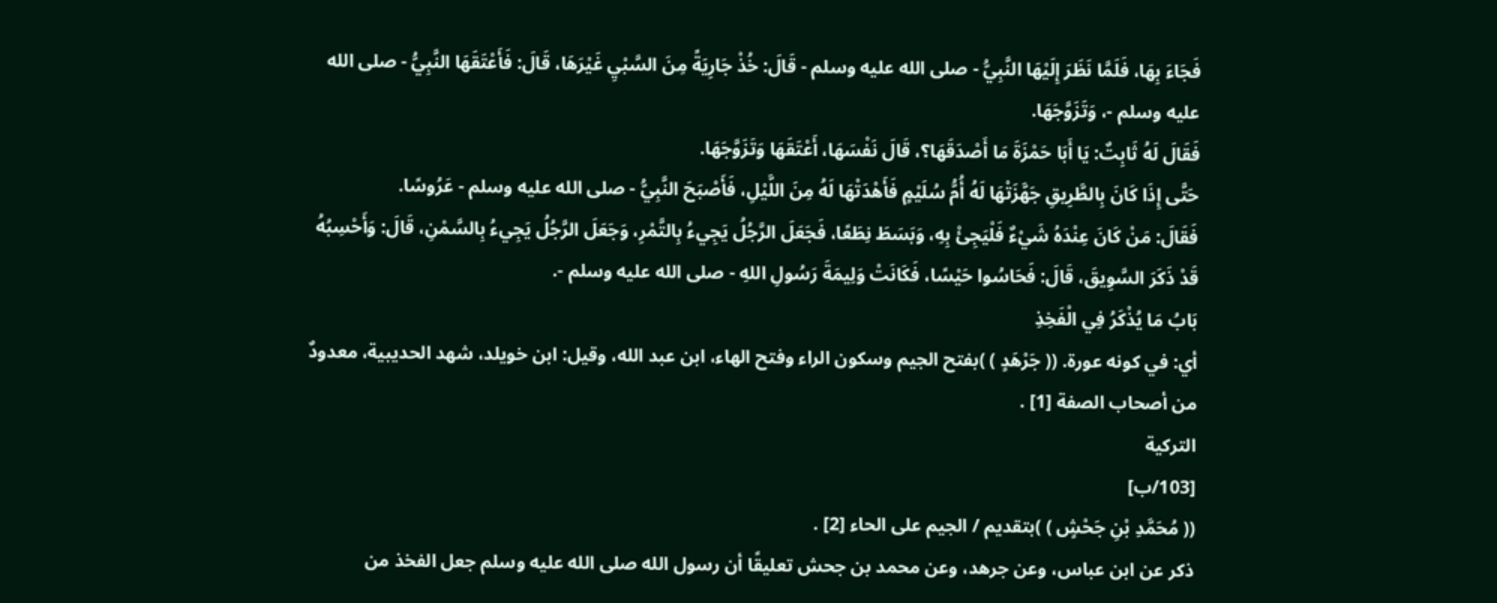فَجَاءَ بِهَا، فَلَمَّا نَظَرَ إِلَيْهَا النَّبِيُّ - صلى الله عليه وسلم - قَالَ: خُذْ جَارِيَةً مِنَ السَّبْيِ غَيْرَهَا، قَالَ: فَأَعْتَقَهَا النَّبِيُّ - صلى الله عليه وسلم -، وَتَزَوَّجَهَا.
فَقَالَ لَهُ ثَابِتٌ: يَا أَبَا حَمْزَةَ مَا أَصْدَقَهَا؟، قَالَ نَفْسَهَا، أَعْتَقَهَا وَتَزَوَّجَهَا.
حَتَّى إِذَا كَانَ بِالطَّرِيقِ جَهَّزَتْهَا لَهُ أُمُّ سُلَيْمٍ فَأَهْدَتْهَا لَهُ مِنَ اللَّيْلِ، فَأَصْبَحَ النَّبِيُّ - صلى الله عليه وسلم - عَرُوسًا.
فَقَالَ: مَنْ كَانَ عِنْدَهُ شَيْءٌ فَلْيَجِئْ بِهِ، وَبَسَطَ نِطَعًا، فَجَعَلَ الرَّجُلُ يَجِيءُ بِالتَّمْرِ، وَجَعَلَ الرَّجُلُ يَجِيءُ بِالسَّمْنِ، قَالَ: وَأَحْسِبُهُ قَدْ ذَكَرَ السَّوِيقَ، قَالَ: فَحَاسُوا حَيْسًا، فَكَانَتْ وَلِيمَةَ رَسُولِ اللهِ - صلى الله عليه وسلم -.
بَابُ مَا يُذْكَرُ فِي الْفَخِذِ
أي: في كونه عورة. (( جَرْهَدٍ ) )بفتح الجيم وسكون الراء وفتح الهاء، ابن عبد الله، وقيل: ابن خويلد، شهد الحديبية، معدودٌ من أصحاب الصفة [1] .
التركية
[103/ب]
(( مُحَمَّدِ بْنِ جَحْشٍ ) )بتقديم / الجيم على الحاء [2] .
ذكر عن ابن عباس، وعن جرهد، وعن محمد بن جحش تعليقًا أن رسول الله صلى الله عليه وسلم جعل الفخذ من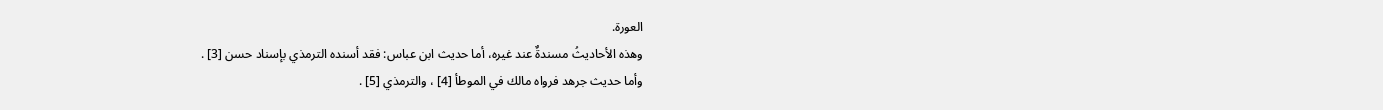العورة.
وهذه الأحاديثُ مسندةٌ عند غيره، أما حديث ابن عباس: فقد أسنده الترمذي بإسناد حسن [3] .
وأما حديث جرهد فرواه مالك في الموطأ [4] ، والترمذي [5] .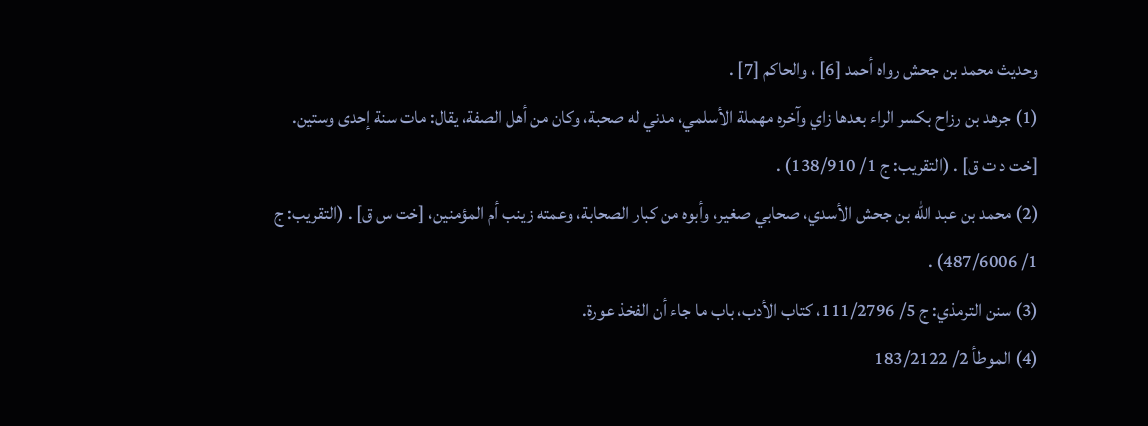وحديث محمد بن جحش رواه أحمد [6] ، والحاكم [7] .
(1) جرهد بن رزاح بكسر الراء بعدها زاي وآخره مهملة الأسلمي، مدني له صحبة، وكان من أهل الصفة، يقال: مات سنة إحدى وستين. [خت د ت ق] . (التقريب: ج 1/ 138/910) .
(2) محمد بن عبد الله بن جحش الأسدي، صحابي صغير، وأبوه من كبار الصحابة، وعمته زينب أم المؤمنين، [خت س ق] . (التقريب: ج 1/ 487/6006) .
(3) سنن الترمذي: ج 5/ 111/2796، كتاب الأدب، باب ما جاء أن الفخذ عورة.
(4) الموطأ 2/ 183/2122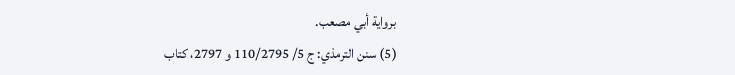برواية أبي مصعب.
(5) سنن الترمذي: ج 5/ 110/2795 و 2797، كتاب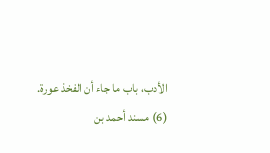الأدب، باب ما جاء أن الفخذ عورة.
(6) مسند أحمد بن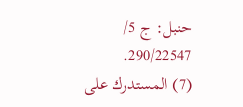حنبل: ج 5/ 290/22547.
(7) المستدرك على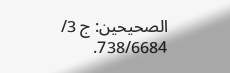الصحيحين: ج 3/ 738/6684.